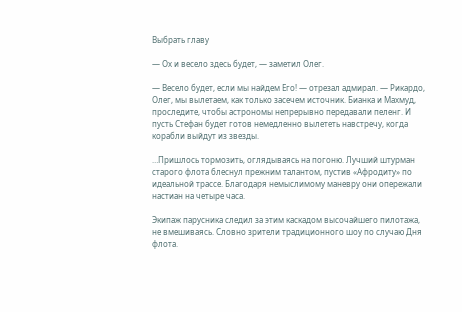Выбрать главу

— Ох и весело здесь будет, — заметил Олег.

— Весело будет, если мы найдем Его! — отрезал адмирал. — Рикардо, Олег, мы вылетаем, как только засечем источник. Бианка и Махмуд, проследите, чтобы астрономы непрерывно передавали пеленг. И пусть Стефан будет готов немедленно вылететь навстречу, когда корабли выйдут из звезды.

…Пришлось тормозить, оглядываясь на погоню. Лучший штурман старого флота блеснул прежним талантом, пустив «Афродиту» по идеальной трассе. Благодаря немыслимому маневру они опережали настиан на четыре часа.

Экипаж парусника следил за этим каскадом высочайшего пилотажа, не вмешиваясь. Словно зрители традиционного шоу по случаю Дня флота.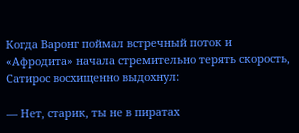Когда Варонг поймал встречный поток и «Афродита» начала стремительно терять скорость, Сатирос восхищенно выдохнул:

— Нет, старик, ты не в пиратах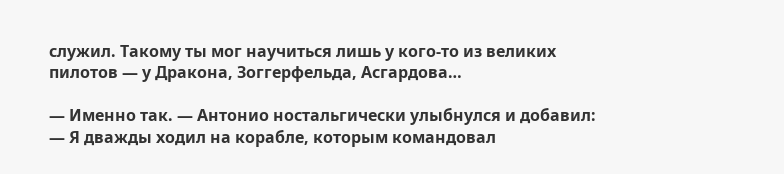служил. Такому ты мог научиться лишь у кого-то из великих пилотов — у Дракона, Зоггерфельда, Асгардова…

— Именно так. — Антонио ностальгически улыбнулся и добавил: — Я дважды ходил на корабле, которым командовал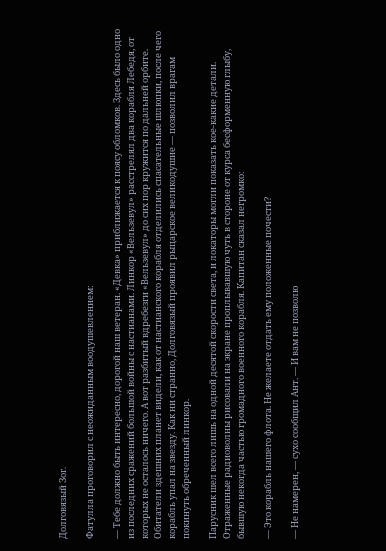Долговязый Зог.

Фатулла проговорил с неожиданным воодушевлением:

— Тебе должно быть интересно, дорогой наш ветеран. «Девка» приближается к поясу обломков. Здесь было одно из последних сражений большой войны с настианами. Линкор «Вельзевул» расстрелял два корабля Лебедя, от которых не осталось ничего. А вот разбитый вдребезги «Вельзевул» до сих пор кружится по дальней орбите. Обитатели здешних планет видели, как от настианского корабля отделились спасательные шлюпки, после чего корабль упал на звезду. Как ни странно, Долговязый проявил рыцарское великодушие — позволил врагам покинуть обреченный линкор.

Парусник шел всего лишь на одной десятой скорости света, и локаторы могли показать кое-какие детали. Отраженные радиоволны рисовали на экране проплывавшую чуть в стороне от курса бесформенную глыбу, бывшую некогда частью громадного военного корабля. Капитан сказал негромко:

— Это корабль нашего флота. Не желаете отдать ему положенные почести?

— Не намерен, — сухо сообщил Ант. — И вам не позволю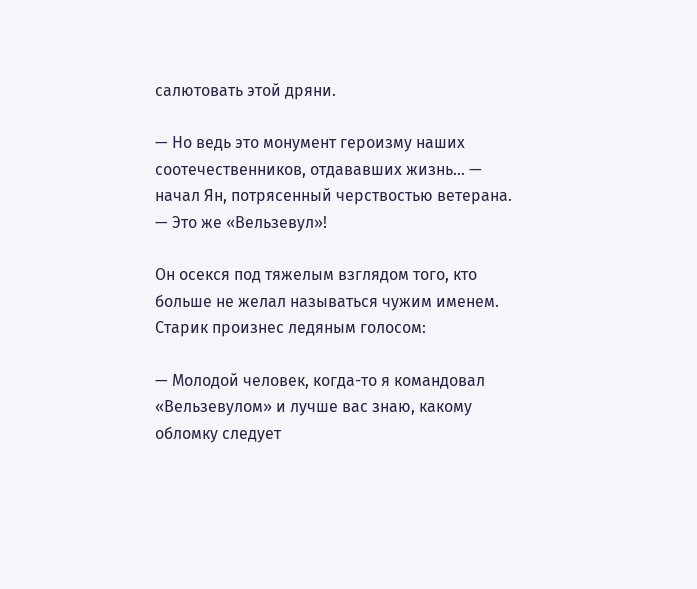салютовать этой дряни.

— Но ведь это монумент героизму наших соотечественников, отдававших жизнь… — начал Ян, потрясенный черствостью ветерана. — Это же «Вельзевул»!

Он осекся под тяжелым взглядом того, кто больше не желал называться чужим именем. Старик произнес ледяным голосом:

— Молодой человек, когда-то я командовал «Вельзевулом» и лучше вас знаю, какому обломку следует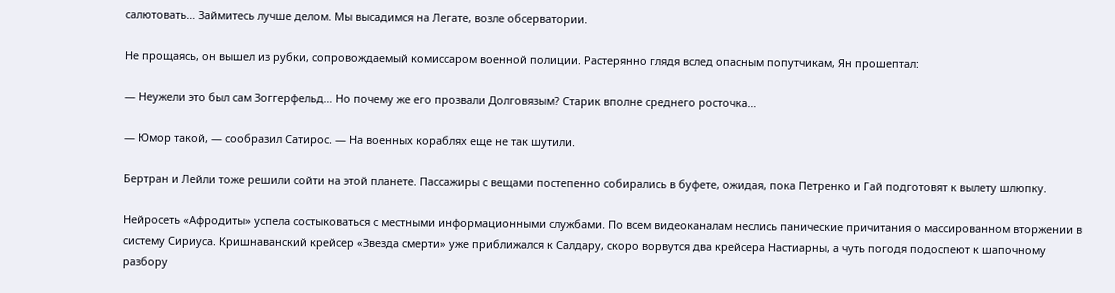салютовать… Займитесь лучше делом. Мы высадимся на Легате, возле обсерватории.

Не прощаясь, он вышел из рубки, сопровождаемый комиссаром военной полиции. Растерянно глядя вслед опасным попутчикам, Ян прошептал:

— Неужели это был сам Зоггерфельд… Но почему же его прозвали Долговязым? Старик вполне среднего росточка…

— Юмор такой, — сообразил Сатирос. — На военных кораблях еще не так шутили.

Бертран и Лейли тоже решили сойти на этой планете. Пассажиры с вещами постепенно собирались в буфете, ожидая, пока Петренко и Гай подготовят к вылету шлюпку.

Нейросеть «Афродиты» успела состыковаться с местными информационными службами. По всем видеоканалам неслись панические причитания о массированном вторжении в систему Сириуса. Кришнаванский крейсер «Звезда смерти» уже приближался к Салдару, скоро ворвутся два крейсера Настиарны, а чуть погодя подоспеют к шапочному разбору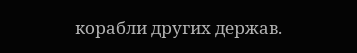корабли других держав.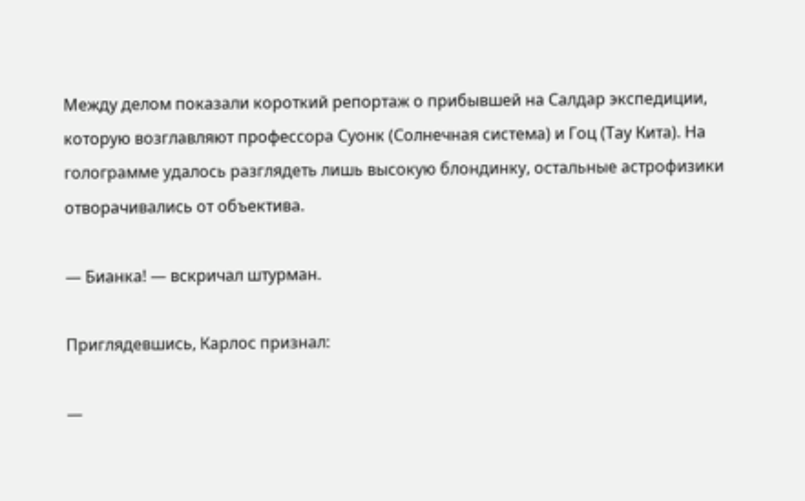Между делом показали короткий репортаж о прибывшей на Салдар экспедиции, которую возглавляют профессора Суонк (Солнечная система) и Гоц (Тау Кита). На голограмме удалось разглядеть лишь высокую блондинку, остальные астрофизики отворачивались от объектива.

— Бианка! — вскричал штурман.

Приглядевшись, Карлос признал:

—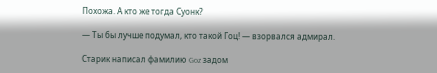Похожа. А кто же тогда Суонк?

— Ты бы лучше подумал, кто такой Гоц! — взорвался адмирал.

Старик написал фамилию Goz задом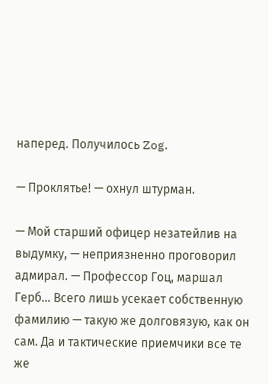наперед. Получилось Zog.

— Проклятье! — охнул штурман.

— Мой старший офицер незатейлив на выдумку, — неприязненно проговорил адмирал. — Профессор Гоц, маршал Герб… Всего лишь усекает собственную фамилию — такую же долговязую, как он сам. Да и тактические приемчики все те же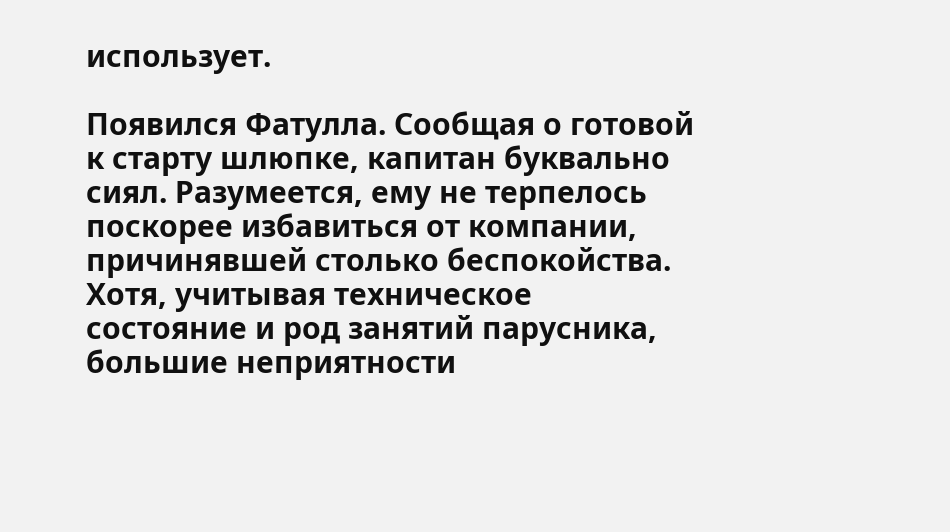использует.

Появился Фатулла. Сообщая о готовой к старту шлюпке, капитан буквально сиял. Разумеется, ему не терпелось поскорее избавиться от компании, причинявшей столько беспокойства. Хотя, учитывая техническое состояние и род занятий парусника, большие неприятности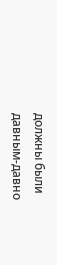должны были давным-давно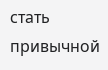стать привычной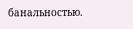банальностью.